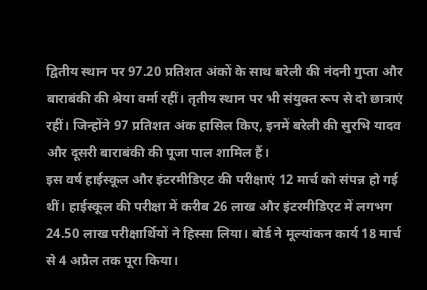द्वितीय स्थान पर 97.20 प्रतिशत अंकों के साथ बरेली की नंदनी गुप्ता और बाराबंकी की श्रेया वर्मा रहीं। तृतीय स्थान पर भी संयुक्त रूप से दो छात्राएं रहीं। जिन्होंने 97 प्रतिशत अंक हासिल किए, इनमें बरेली की सुरभि यादव और दूसरी बाराबंकी की पूजा पाल शामिल हैं।
इस वर्ष हाईस्कूल और इंटरमीडिएट की परीक्षाएं 12 मार्च को संपन्न हो गई थीं। हाईस्कूल की परीक्षा में करीब 26 लाख और इंटरमीडिएट में लगभग 24.50 लाख परीक्षार्थियों ने हिस्सा लिया। बोर्ड ने मूल्यांकन कार्य 18 मार्च से 4 अप्रैल तक पूरा किया।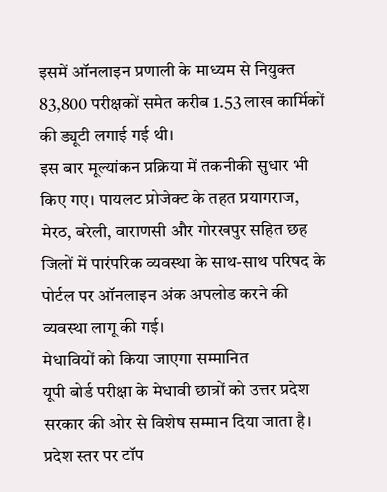इसमें ऑनलाइन प्रणाली के माध्यम से नियुक्त 83,800 परीक्षकों समेत करीब 1.53 लाख कार्मिकों की ड्यूटी लगाई गई थी।
इस बार मूल्यांकन प्रक्रिया में तकनीकी सुधार भी किए गए। पायलट प्रोजेक्ट के तहत प्रयागराज, मेरठ, बरेली, वाराणसी और गोरखपुर सहित छह जिलों में पारंपरिक व्यवस्था के साथ-साथ परिषद के पोर्टल पर ऑनलाइन अंक अपलोड करने की व्यवस्था लागू की गई।
मेधावियों को किया जाएगा सम्मानित
यूपी बोर्ड परीक्षा के मेधावी छात्रों को उत्तर प्रदेश सरकार की ओर से विशेष सम्मान दिया जाता है। प्रदेश स्तर पर टॉप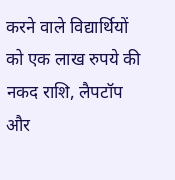करने वाले विद्यार्थियों को एक लाख रुपये की नकद राशि, लैपटॉप और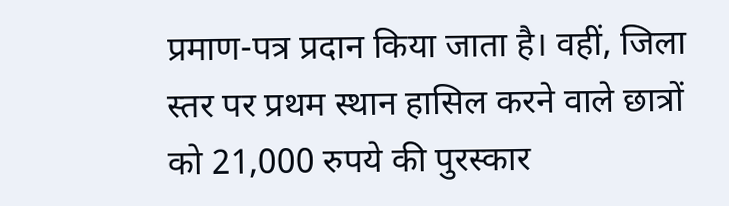प्रमाण-पत्र प्रदान किया जाता है। वहीं, जिला स्तर पर प्रथम स्थान हासिल करने वाले छात्रों को 21,000 रुपये की पुरस्कार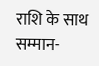राशि के साथ सम्मान-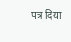पत्र दिया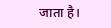जाता है।